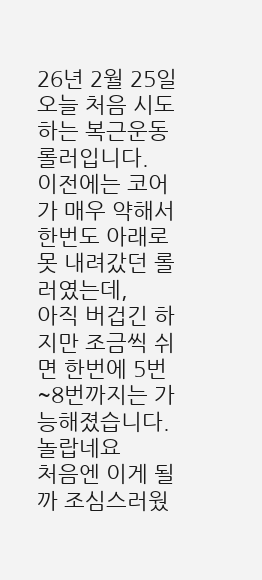26년 2월 25일
오늘 처음 시도하는 복근운동 롤러입니다.
이전에는 코어가 매우 약해서 한번도 아래로 못 내려갔던 롤러였는데,
아직 버겁긴 하지만 조금씩 쉬면 한번에 5번~8번까지는 가능해졌습니다.
놀랍네요
처음엔 이게 될까 조심스러웠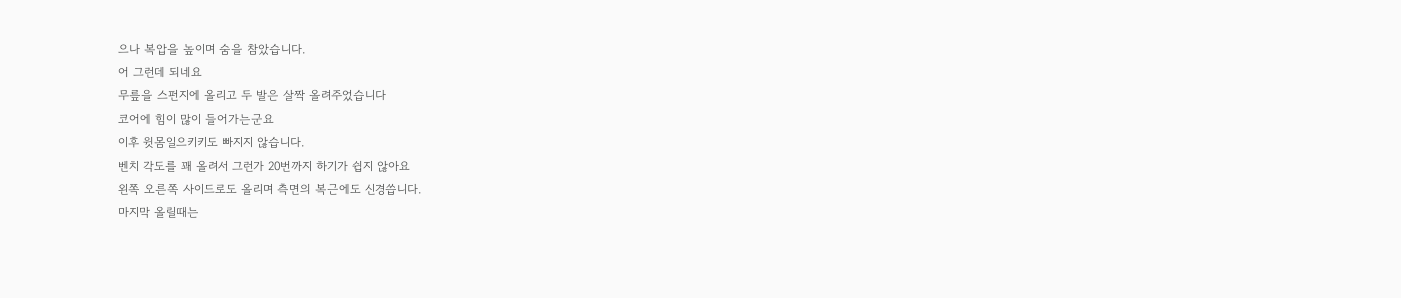으나 복압을 높이며 숨을 참았습니다.
어 그런데 되네요
무릎을 스펀지에 올리고 두 발은 살짝 올려주었습니다
코어에 힘이 많이 들어가는군요
이후 윗몸일으키키도 빠지지 않습니다.
벤치 각도를 꽤 올려서 그런가 20번까지 하기가 쉽지 않아요
왼쪽 오른쪽 사이드로도 올리며 측면의 복근에도 신경씁니다.
마지막 올릴때는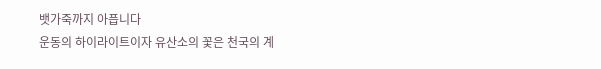뱃가죽까지 아픕니다
운동의 하이라이트이자 유산소의 꽃은 천국의 계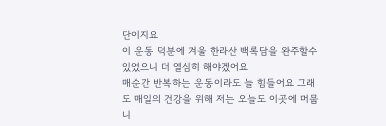단이지요
이 운동 덕분에 겨울 한라산 백록담을 완주할수 있었으니 더 열심히 해야겠어요
매순간 반복하는 운동이라도 늘 힘들어요 그래도 매일의 건강을 위해 저는 오늘도 이곳에 머뭅니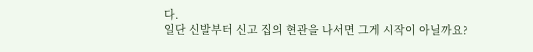다.
일단 신발부터 신고 집의 현관을 나서면 그게 시작이 아닐까요?